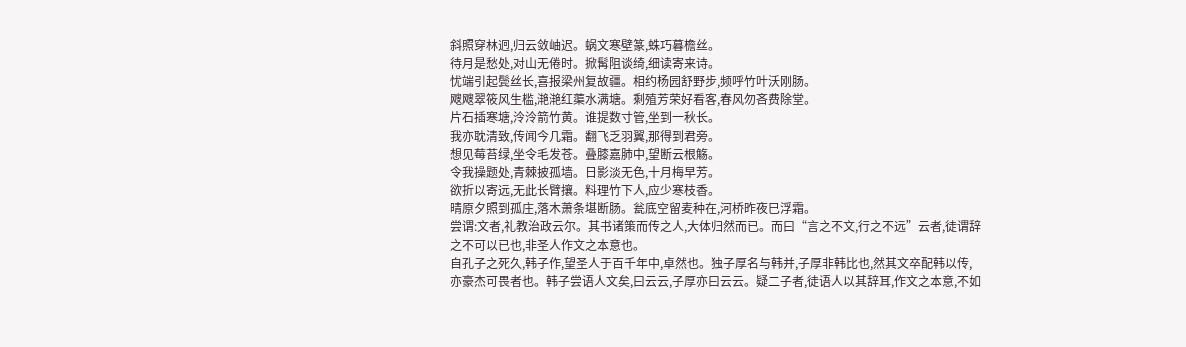斜照穿林迥,归云敛岫迟。蜗文寒壁篆,蛛巧暮檐丝。
待月是愁处,对山无倦时。掀髯阻谈绮,细读寄来诗。
忧端引起鬓丝长,喜报梁州复故疆。相约杨园舒野步,频呼竹叶沃刚肠。
飕飕翠筱风生槛,滟滟红蕖水满塘。剩殖芳荣好看客,春风勿吝费除堂。
片石插寒塘,泠泠箭竹黄。谁提数寸管,坐到一秋长。
我亦耽清致,传闻今几霜。翻飞乏羽翼,那得到君旁。
想见莓苔绿,坐令毛发苍。叠膝嘉肺中,望断云根觞。
令我操题处,青棘披孤墙。日影淡无色,十月梅早芳。
欲折以寄远,无此长臂攘。料理竹下人,应少寒枝香。
晴原夕照到孤庄,落木萧条堪断肠。瓮底空留麦种在,河桥昨夜巳浮霜。
尝谓:文者,礼教治政云尔。其书诸策而传之人,大体归然而已。而曰“言之不文,行之不远”云者,徒谓辞之不可以已也,非圣人作文之本意也。
自孔子之死久,韩子作,望圣人于百千年中,卓然也。独子厚名与韩并,子厚非韩比也,然其文卒配韩以传,亦豪杰可畏者也。韩子尝语人文矣,曰云云,子厚亦曰云云。疑二子者,徒语人以其辞耳,作文之本意,不如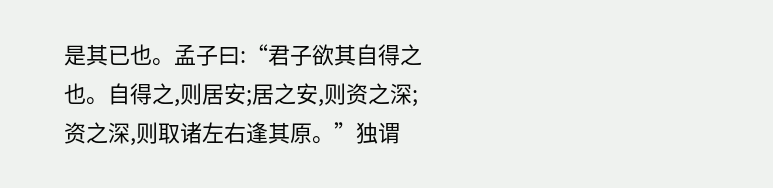是其已也。孟子曰:“君子欲其自得之也。自得之,则居安;居之安,则资之深;资之深,则取诸左右逢其原。”独谓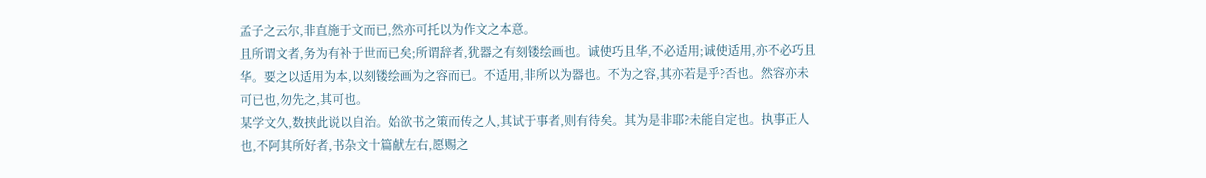孟子之云尔,非直施于文而已,然亦可托以为作文之本意。
且所谓文者,务为有补于世而已矣;所谓辞者,犹器之有刻镂绘画也。诚使巧且华,不必适用;诚使适用,亦不必巧且华。要之以适用为本,以刻镂绘画为之容而已。不适用,非所以为器也。不为之容,其亦若是乎?否也。然容亦未可已也,勿先之,其可也。
某学文久,数挟此说以自治。始欲书之策而传之人,其试于事者,则有待矣。其为是非耶?未能自定也。执事正人也,不阿其所好者,书杂文十篇献左右,愿赐之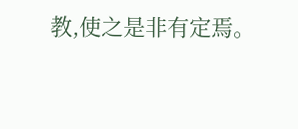教,使之是非有定焉。